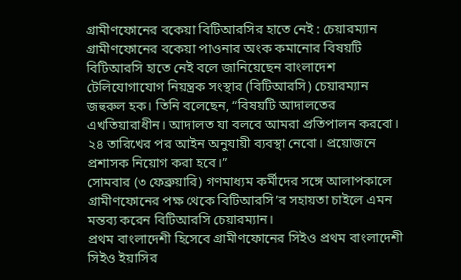গ্রামীণফোনের বকেয়া বিটিআরসির হাতে নেই : চেয়ারম্যান
গ্রামীণফোনের বকেয়া পাওনার অংক কমানোর বিষয়টি বিটিআরসি হাতে নেই বলে জানিয়েছেন বাংলাদেশ টেলিযোগাযোগ নিয়ন্ত্রক সংস্থার (বিটিআরসি) চেয়ারম্যান জহুরুল হক। তিনি বলেছেন, “বিষয়টি আদালতের এখতিয়ারাধীন। আদালত যা বলবে আমরা প্রতিপালন করবো। ২৪ তারিখের পর আইন অনুযায়ী ব্যবস্থা নেবো। প্রয়োজনে প্রশাসক নিয়োগ করা হবে।”
সোমবার (৩ ফেব্রুয়ারি) গণমাধ্যম কর্মীদের সঙ্গে আলাপকালে গ্রামীণফোনের পক্ষ থেকে বিটিআরসি’র সহায়তা চাইলে এমন মন্তব্য করেন বিটিআরসি চেয়ারম্যান।
প্রথম বাংলাদেশী হিসেবে গ্রামীণফোনের সিইও প্রথম বাংলাদেশী সিইও ইয়াসির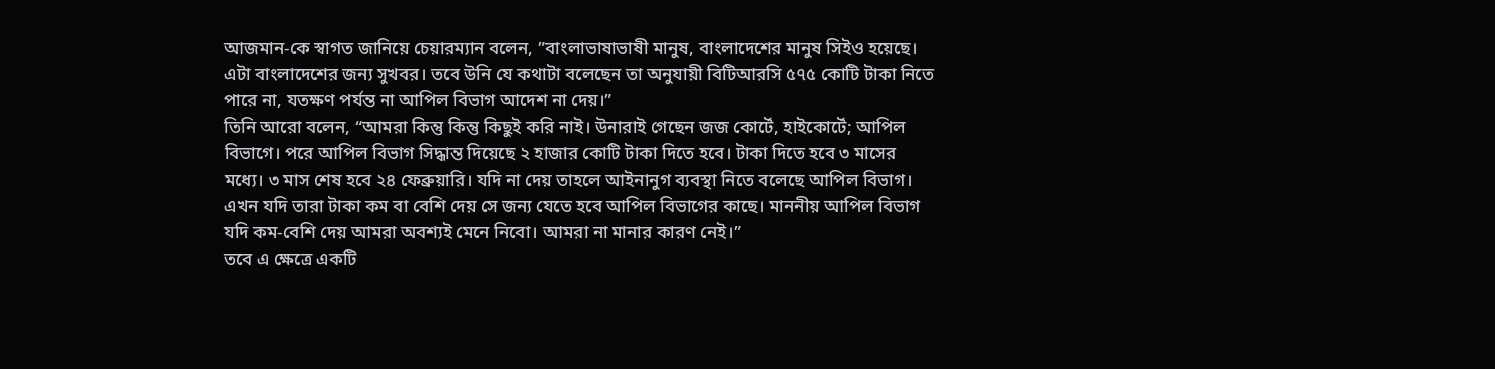আজমান-কে স্বাগত জানিয়ে চেয়ারম্যান বলেন, ”বাংলাভাষাভাষী মানুষ, বাংলাদেশের মানুষ সিইও হয়েছে। এটা বাংলাদেশের জন্য সুখবর। তবে উনি যে কথাটা বলেছেন তা অনুযায়ী বিটিআরসি ৫৭৫ কোটি টাকা নিতে পারে না, যতক্ষণ পর্যন্ত না আপিল বিভাগ আদেশ না দেয়।”
তিনি আরো বলেন, “আমরা কিন্তু কিন্তু কিছুই করি নাই। উনারাই গেছেন জজ কোর্টে, হাইকোর্টে; আপিল বিভাগে। পরে আপিল বিভাগ সিদ্ধান্ত দিয়েছে ২ হাজার কোটি টাকা দিতে হবে। টাকা দিতে হবে ৩ মাসের মধ্যে। ৩ মাস শেষ হবে ২৪ ফেব্রুয়ারি। যদি না দেয় তাহলে আইনানুগ ব্যবস্থা নিতে বলেছে আপিল বিভাগ। এখন যদি তারা টাকা কম বা বেশি দেয় সে জন্য যেতে হবে আপিল বিভাগের কাছে। মাননীয় আপিল বিভাগ যদি কম-বেশি দেয় আমরা অবশ্যই মেনে নিবো। আমরা না মানার কারণ নেই।”
তবে এ ক্ষেত্রে একটি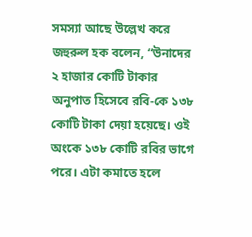সমস্যা আছে উল্লেখ করে জহুরুল হক বলেন, “উনাদের ২ হাজার কোটি টাকার অনুপাত হিসেবে রবি-কে ১৩৮ কোটি টাকা দেয়া হয়েছে। ওই অংকে ১৩৮ কোটি রবির ভাগে পরে। এটা কমাতে হলে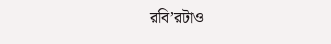রবি’রটাও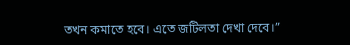তখন কমাতে হবে। এতে জটিলতা দেখা দেবে।”